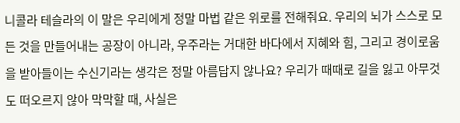니콜라 테슬라의 이 말은 우리에게 정말 마법 같은 위로를 전해줘요. 우리의 뇌가 스스로 모든 것을 만들어내는 공장이 아니라, 우주라는 거대한 바다에서 지혜와 힘, 그리고 경이로움을 받아들이는 수신기라는 생각은 정말 아름답지 않나요? 우리가 때때로 길을 잃고 아무것도 떠오르지 않아 막막할 때, 사실은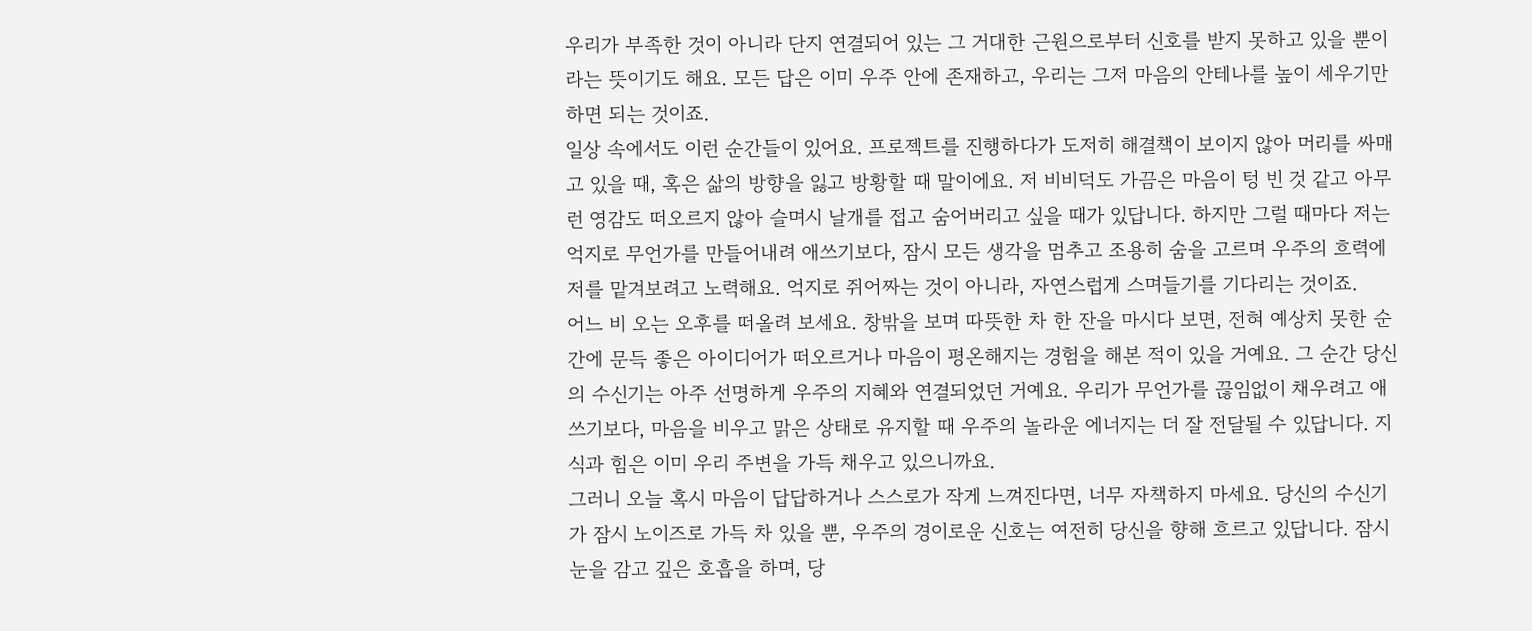우리가 부족한 것이 아니라 단지 연결되어 있는 그 거대한 근원으로부터 신호를 받지 못하고 있을 뿐이라는 뜻이기도 해요. 모든 답은 이미 우주 안에 존재하고, 우리는 그저 마음의 안테나를 높이 세우기만 하면 되는 것이죠.
일상 속에서도 이런 순간들이 있어요. 프로젝트를 진행하다가 도저히 해결책이 보이지 않아 머리를 싸매고 있을 때, 혹은 삶의 방향을 잃고 방황할 때 말이에요. 저 비비덕도 가끔은 마음이 텅 빈 것 같고 아무런 영감도 떠오르지 않아 슬며시 날개를 접고 숨어버리고 싶을 때가 있답니다. 하지만 그럴 때마다 저는 억지로 무언가를 만들어내려 애쓰기보다, 잠시 모든 생각을 멈추고 조용히 숨을 고르며 우주의 흐력에 저를 맡겨보려고 노력해요. 억지로 쥐어짜는 것이 아니라, 자연스럽게 스며들기를 기다리는 것이죠.
어느 비 오는 오후를 떠올려 보세요. 창밖을 보며 따뜻한 차 한 잔을 마시다 보면, 전혀 예상치 못한 순간에 문득 좋은 아이디어가 떠오르거나 마음이 평온해지는 경험을 해본 적이 있을 거예요. 그 순간 당신의 수신기는 아주 선명하게 우주의 지혜와 연결되었던 거예요. 우리가 무언가를 끊임없이 채우려고 애쓰기보다, 마음을 비우고 맑은 상태로 유지할 때 우주의 놀라운 에너지는 더 잘 전달될 수 있답니다. 지식과 힘은 이미 우리 주변을 가득 채우고 있으니까요.
그러니 오늘 혹시 마음이 답답하거나 스스로가 작게 느껴진다면, 너무 자책하지 마세요. 당신의 수신기가 잠시 노이즈로 가득 차 있을 뿐, 우주의 경이로운 신호는 여전히 당신을 향해 흐르고 있답니다. 잠시 눈을 감고 깊은 호흡을 하며, 당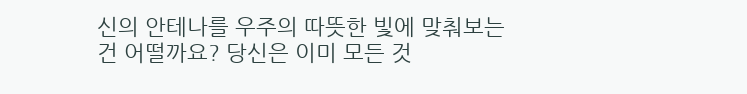신의 안테나를 우주의 따뜻한 빛에 맞춰보는 건 어떨까요? 당신은 이미 모든 것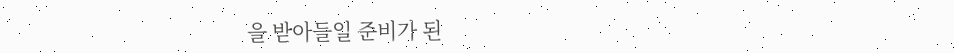을 받아들일 준비가 된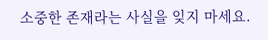소중한 존재라는 사실을 잊지 마세요.